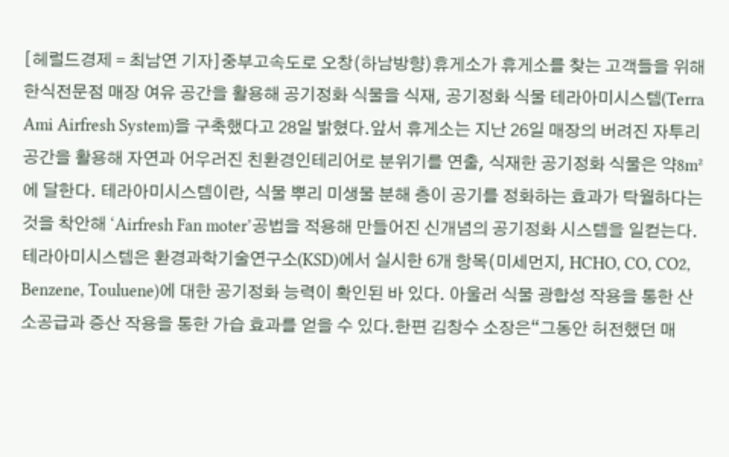[헤럴드경제 = 최남연 기자]중부고속도로 오창(하남방향)휴게소가 휴게소를 찾는 고객들을 위해 한식전문점 매장 여유 공간을 활용해 공기정화 식물을 식재, 공기정화 식물 테라아미시스템(Terra Ami Airfresh System)을 구축했다고 28일 밝혔다.앞서 휴게소는 지난 26일 매장의 버려진 자투리 공간을 활용해 자연과 어우러진 친환경인테리어로 분위기를 연출, 식재한 공기정화 식물은 약8m²에 달한다. 테라아미시스템이란, 식물 뿌리 미생물 분해 층이 공기를 정화하는 효과가 탁월하다는 것을 착안해 ‘Airfresh Fan moter’공법을 적용해 만들어진 신개념의 공기정화 시스템을 일컫는다.테라아미시스템은 환경과학기술연구소(KSD)에서 실시한 6개 항목(미세먼지, HCHO, CO, CO2, Benzene, Touluene)에 대한 공기정화 능력이 확인된 바 있다. 아울러 식물 광합성 작용을 통한 산소공급과 증산 작용을 통한 가습 효과를 얻을 수 있다.한편 김창수 소장은“그동안 허전했던 매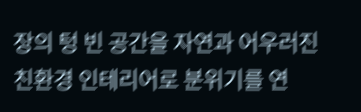장의 텅 빈 공간을 자연과 어우러진 친환경 인테리어로 분위기를 연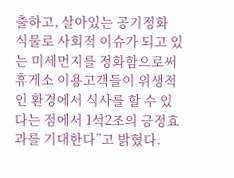출하고, 살아있는 공기정화 식물로 사회적 이슈가 되고 있는 미세먼지를 정화함으로써 휴게소 이용고객들이 위생적인 환경에서 식사를 할 수 있다는 점에서 1석2조의 긍정효과를 기대한다”고 밝혔다.